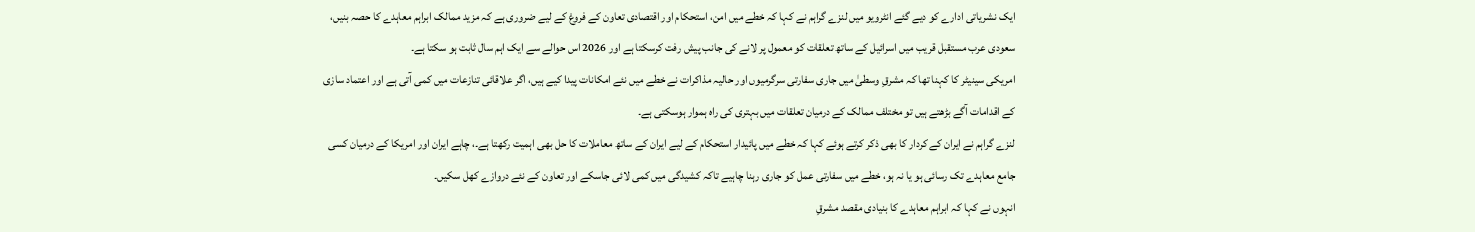ایک نشریاتی ادارے کو دیے گئے انٹرویو میں لنزے گراہم نے کہا کہ خطے میں امن، استحکام اور اقتصادی تعاون کے فروغ کے لیے ضروری ہے کہ مزید ممالک ابراہم معاہدے کا حصہ بنیں، سعودی عرب مستقبل قریب میں اسرائیل کے ساتھ تعلقات کو معمول پر لانے کی جانب پیش رفت کرسکتا ہے اور 2026 اس حوالے سے ایک اہم سال ثابت ہو سکتا ہے۔
امریکی سینیٹر کا کہنا تھا کہ مشرقِ وسطیٰ میں جاری سفارتی سرگرمیوں اور حالیہ مذاکرات نے خطے میں نئے امکانات پیدا کیے ہیں، اگر علاقائی تنازعات میں کمی آتی ہے اور اعتماد سازی کے اقدامات آگے بڑھتے ہیں تو مختلف ممالک کے درمیان تعلقات میں بہتری کی راہ ہموار ہوسکتی ہے۔
لنزے گراہم نے ایران کے کردار کا بھی ذکر کرتے ہوئے کہا کہ خطے میں پائیدار استحکام کے لیے ایران کے ساتھ معاملات کا حل بھی اہمیت رکھتا ہے۔، چاہے ایران اور امریکا کے درمیان کسی جامع معاہدے تک رسائی ہو یا نہ ہو، خطے میں سفارتی عمل کو جاری رہنا چاہیے تاکہ کشیدگی میں کمی لائی جاسکے اور تعاون کے نئے دروازے کھل سکیں۔
انہوں نے کہا کہ ابراہم معاہدے کا بنیادی مقصد مشرقِ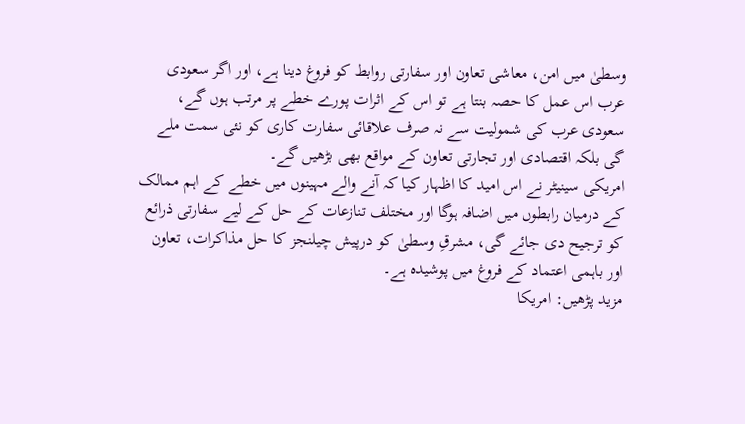وسطیٰ میں امن، معاشی تعاون اور سفارتی روابط کو فروغ دینا ہے، اور اگر سعودی عرب اس عمل کا حصہ بنتا ہے تو اس کے اثرات پورے خطے پر مرتب ہوں گے، سعودی عرب کی شمولیت سے نہ صرف علاقائی سفارت کاری کو نئی سمت ملے گی بلکہ اقتصادی اور تجارتی تعاون کے مواقع بھی بڑھیں گے۔
امریکی سینیٹر نے اس امید کا اظہار کیا کہ آنے والے مہینوں میں خطے کے اہم ممالک کے درمیان رابطوں میں اضافہ ہوگا اور مختلف تنازعات کے حل کے لیے سفارتی ذرائع کو ترجیح دی جائے گی، مشرقِ وسطیٰ کو درپیش چیلنجز کا حل مذاکرات، تعاون اور باہمی اعتماد کے فروغ میں پوشیدہ ہے۔
مزید پڑھیں: امریکا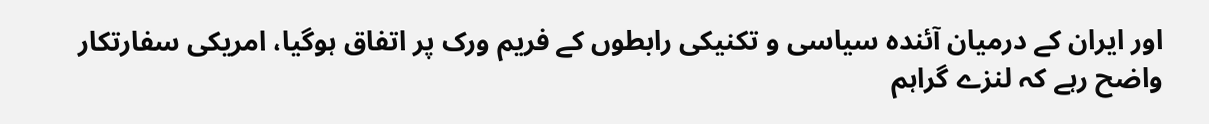اور ایران کے درمیان آئندہ سیاسی و تکنیکی رابطوں کے فریم ورک پر اتفاق ہوگیا، امریکی سفارتکار
واضح رہے کہ لنزے گراہم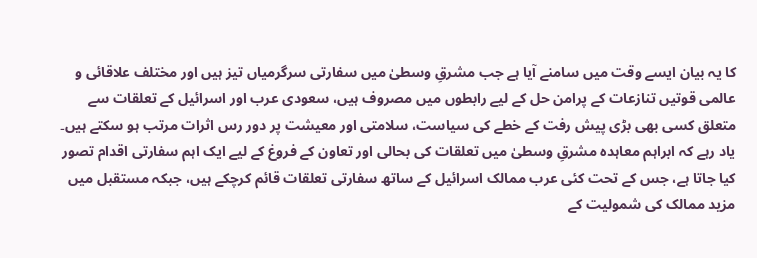کا یہ بیان ایسے وقت میں سامنے آیا ہے جب مشرقِ وسطیٰ میں سفارتی سرگرمیاں تیز ہیں اور مختلف علاقائی و عالمی قوتیں تنازعات کے پرامن حل کے لیے رابطوں میں مصروف ہیں، سعودی عرب اور اسرائیل کے تعلقات سے متعلق کسی بھی بڑی پیش رفت کے خطے کی سیاست، سلامتی اور معیشت پر دور رس اثرات مرتب ہو سکتے ہیں۔
یاد رہے کہ ابراہم معاہدہ مشرقِ وسطیٰ میں تعلقات کی بحالی اور تعاون کے فروغ کے لیے ایک اہم سفارتی اقدام تصور کیا جاتا ہے، جس کے تحت کئی عرب ممالک اسرائیل کے ساتھ سفارتی تعلقات قائم کرچکے ہیں، جبکہ مستقبل میں مزید ممالک کی شمولیت کے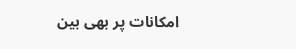امکانات پر بھی بین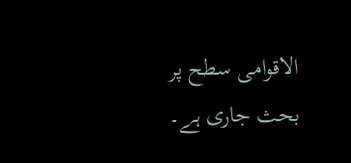الاقوامی سطح پر بحث جاری ہے۔